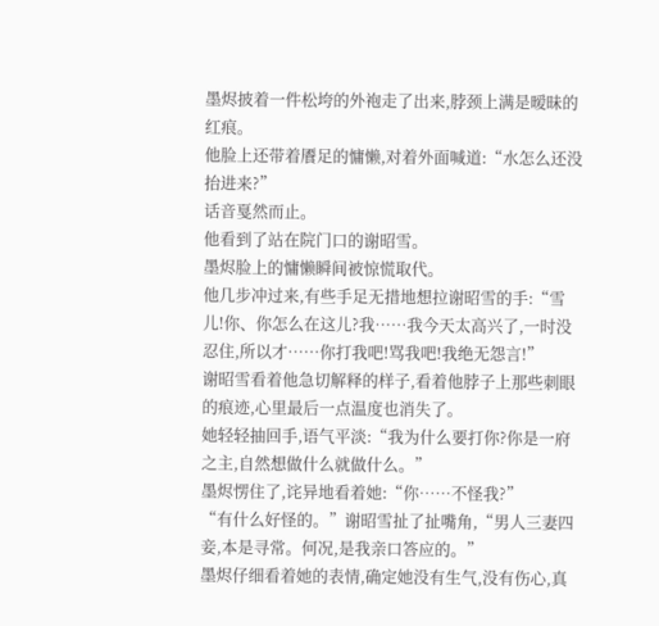墨烬披着一件松垮的外袍走了出来,脖颈上满是暧昧的红痕。
他脸上还带着餍足的慵懒,对着外面喊道:“水怎么还没抬进来?”
话音戛然而止。
他看到了站在院门口的谢昭雪。
墨烬脸上的慵懒瞬间被惊慌取代。
他几步冲过来,有些手足无措地想拉谢昭雪的手:“雪儿!你、你怎么在这儿?我……我今天太高兴了,一时没忍住,所以才……你打我吧!骂我吧!我绝无怨言!”
谢昭雪看着他急切解释的样子,看着他脖子上那些刺眼的痕迹,心里最后一点温度也消失了。
她轻轻抽回手,语气平淡:“我为什么要打你?你是一府之主,自然想做什么就做什么。”
墨烬愣住了,诧异地看着她:“你……不怪我?”
“有什么好怪的。”谢昭雪扯了扯嘴角,“男人三妻四妾,本是寻常。何况,是我亲口答应的。”
墨烬仔细看着她的表情,确定她没有生气,没有伤心,真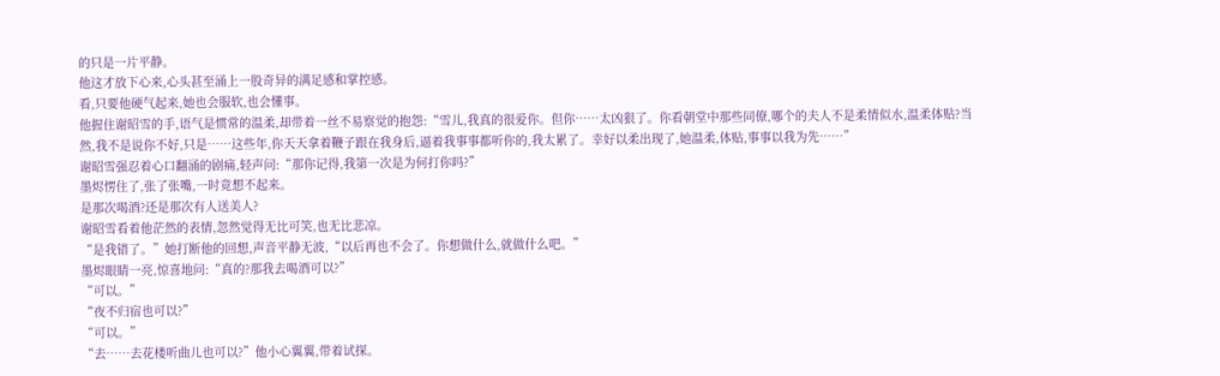的只是一片平静。
他这才放下心来,心头甚至涌上一股奇异的满足感和掌控感。
看,只要他硬气起来,她也会服软,也会懂事。
他握住谢昭雪的手,语气是惯常的温柔,却带着一丝不易察觉的抱怨:“雪儿,我真的很爱你。但你……太凶狠了。你看朝堂中那些同僚,哪个的夫人不是柔情似水,温柔体贴?当然,我不是说你不好,只是……这些年,你天天拿着鞭子跟在我身后,逼着我事事都听你的,我太累了。幸好以柔出现了,她温柔,体贴,事事以我为先……”
谢昭雪强忍着心口翻涌的剧痛,轻声问:“那你记得,我第一次是为何打你吗?”
墨烬愣住了,张了张嘴,一时竟想不起来。
是那次喝酒?还是那次有人送美人?
谢昭雪看着他茫然的表情,忽然觉得无比可笑,也无比悲凉。
“是我错了。”她打断他的回想,声音平静无波,“以后再也不会了。你想做什么,就做什么吧。”
墨烬眼睛一亮,惊喜地问:“真的?那我去喝酒可以?”
“可以。”
“夜不归宿也可以?”
“可以。”
“去……去花楼听曲儿也可以?”他小心翼翼,带着试探。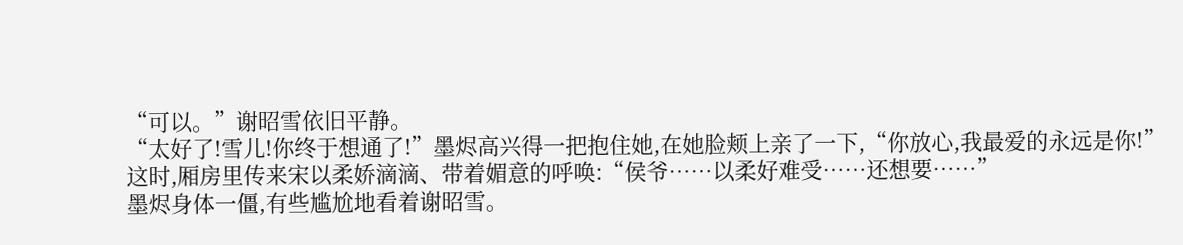“可以。”谢昭雪依旧平静。
“太好了!雪儿!你终于想通了!”墨烬高兴得一把抱住她,在她脸颊上亲了一下,“你放心,我最爱的永远是你!”
这时,厢房里传来宋以柔娇滴滴、带着媚意的呼唤:“侯爷……以柔好难受……还想要……”
墨烬身体一僵,有些尴尬地看着谢昭雪。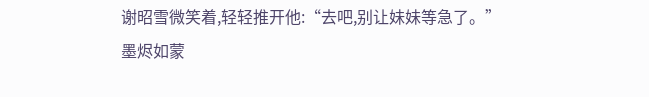谢昭雪微笑着,轻轻推开他:“去吧,别让妹妹等急了。”
墨烬如蒙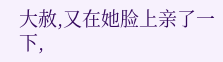大赦,又在她脸上亲了一下,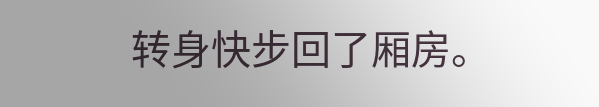转身快步回了厢房。